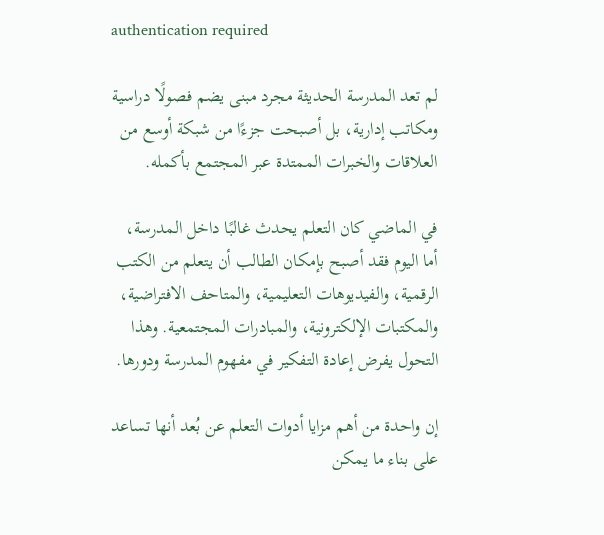authentication required

لم تعد المدرسة الحديثة مجرد مبنى يضم فصولًا دراسية ومكاتب إدارية، بل أصبحت جزءًا من شبكة أوسع من العلاقات والخبرات الممتدة عبر المجتمع بأكمله.

في الماضي كان التعلم يحدث غالبًا داخل المدرسة، أما اليوم فقد أصبح بإمكان الطالب أن يتعلم من الكتب الرقمية، والفيديوهات التعليمية، والمتاحف الافتراضية، والمكتبات الإلكترونية، والمبادرات المجتمعية. وهذا التحول يفرض إعادة التفكير في مفهوم المدرسة ودورها.

إن واحدة من أهم مزايا أدوات التعلم عن بُعد أنها تساعد على بناء ما يمكن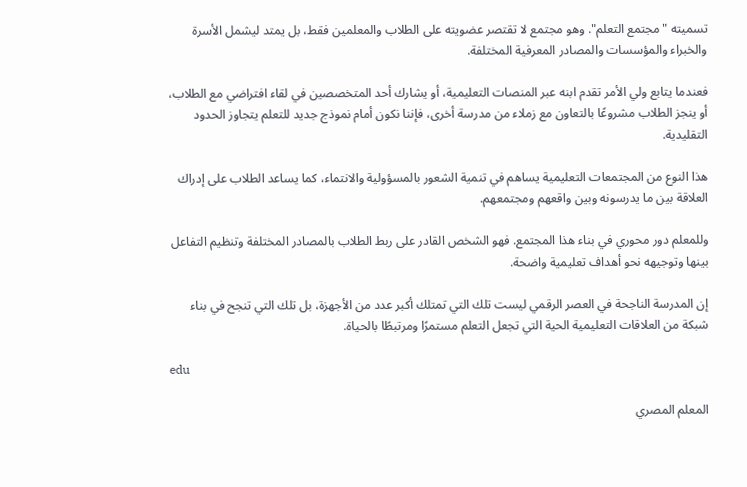تسميته "مجتمع التعلم". وهو مجتمع لا تقتصر عضويته على الطلاب والمعلمين فقط، بل يمتد ليشمل الأسرة والخبراء والمؤسسات والمصادر المعرفية المختلفة.

فعندما يتابع ولي الأمر تقدم ابنه عبر المنصات التعليمية، أو يشارك أحد المتخصصين في لقاء افتراضي مع الطلاب، أو ينجز الطلاب مشروعًا بالتعاون مع زملاء من مدرسة أخرى، فإننا نكون أمام نموذج جديد للتعلم يتجاوز الحدود التقليدية.

هذا النوع من المجتمعات التعليمية يساهم في تنمية الشعور بالمسؤولية والانتماء، كما يساعد الطلاب على إدراك العلاقة بين ما يدرسونه وبين واقعهم ومجتمعهم.

وللمعلم دور محوري في بناء هذا المجتمع. فهو الشخص القادر على ربط الطلاب بالمصادر المختلفة وتنظيم التفاعل بينها وتوجيهه نحو أهداف تعليمية واضحة.

إن المدرسة الناجحة في العصر الرقمي ليست تلك التي تمتلك أكبر عدد من الأجهزة، بل تلك التي تنجح في بناء شبكة من العلاقات التعليمية الحية التي تجعل التعلم مستمرًا ومرتبطًا بالحياة.

edu

المعلم المصري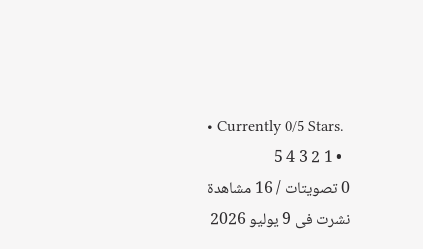• Currently 0/5 Stars.
  • 1 2 3 4 5
0 تصويتات / 16 مشاهدة
نشرت فى 9 يوليو 2026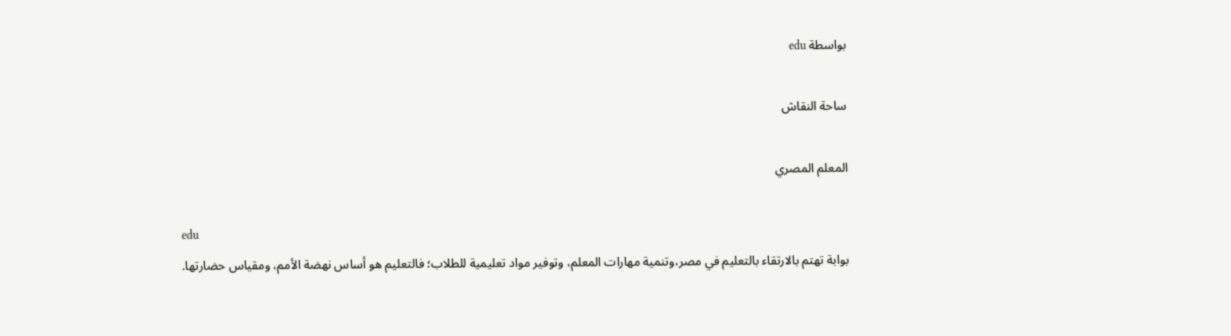بواسطة edu

ساحة النقاش

المعلم المصري

edu
بوابة تهتم بالارتقاء بالتعليم في مصر،وتنمية مهارات المعلم، وتوفير مواد تعليمية للطلاب؛ فالتعليم هو أساس نهضة الأمم، ومقياس حضارتها.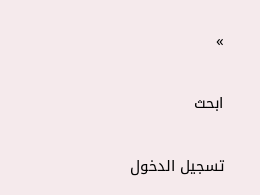»

ابحث

تسجيل الدخول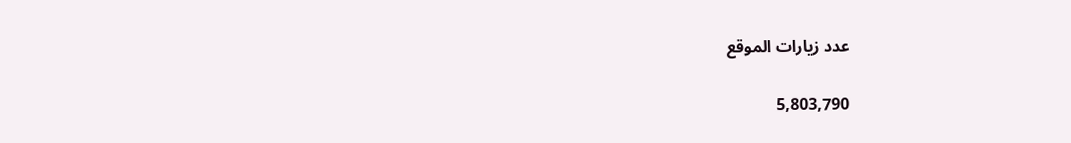عدد زيارات الموقع

5,803,790